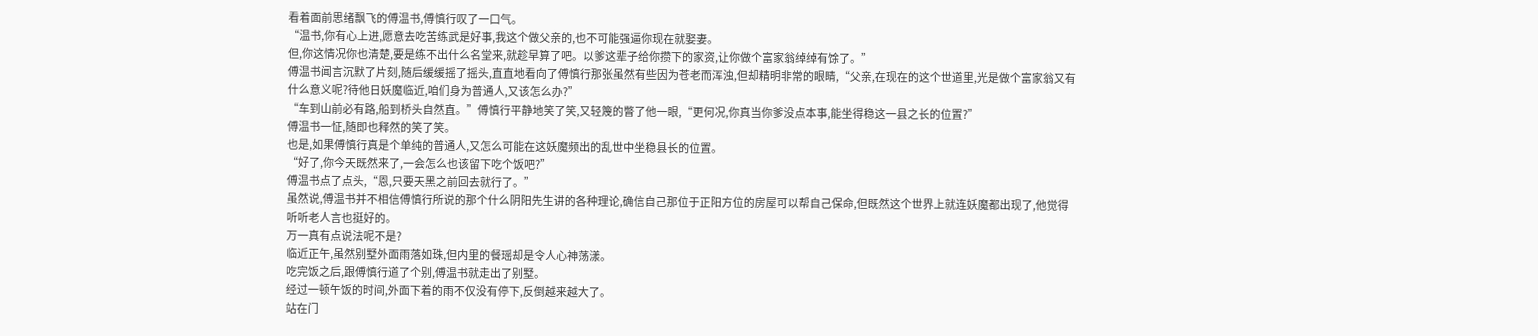看着面前思绪飘飞的傅温书,傅慎行叹了一口气。
“温书,你有心上进,愿意去吃苦练武是好事,我这个做父亲的,也不可能强逼你现在就娶妻。
但,你这情况你也清楚,要是练不出什么名堂来,就趁早算了吧。以爹这辈子给你攒下的家资,让你做个富家翁绰绰有馀了。”
傅温书闻言沉默了片刻,随后缓缓摇了摇头,直直地看向了傅慎行那张虽然有些因为苍老而浑浊,但却精明非常的眼睛,“父亲,在现在的这个世道里,光是做个富家翁又有什么意义呢?待他日妖魔临近,咱们身为普通人,又该怎么办?”
“车到山前必有路,船到桥头自然直。”傅慎行平静地笑了笑,又轻篾的瞥了他一眼,“更何况,你真当你爹没点本事,能坐得稳这一县之长的位置?”
傅温书一怔,随即也释然的笑了笑。
也是,如果傅慎行真是个单纯的普通人,又怎么可能在这妖魔频出的乱世中坐稳县长的位置。
“好了,你今天既然来了,一会怎么也该留下吃个饭吧?”
傅温书点了点头,“恩,只要天黑之前回去就行了。”
虽然说,傅温书并不相信傅慎行所说的那个什么阴阳先生讲的各种理论,确信自己那位于正阳方位的房屋可以帮自己保命,但既然这个世界上就连妖魔都出现了,他觉得听听老人言也挺好的。
万一真有点说法呢不是?
临近正午,虽然别墅外面雨落如珠,但内里的餐瑶却是令人心神荡漾。
吃完饭之后,跟傅慎行道了个别,傅温书就走出了别墅。
经过一顿午饭的时间,外面下着的雨不仅没有停下,反倒越来越大了。
站在门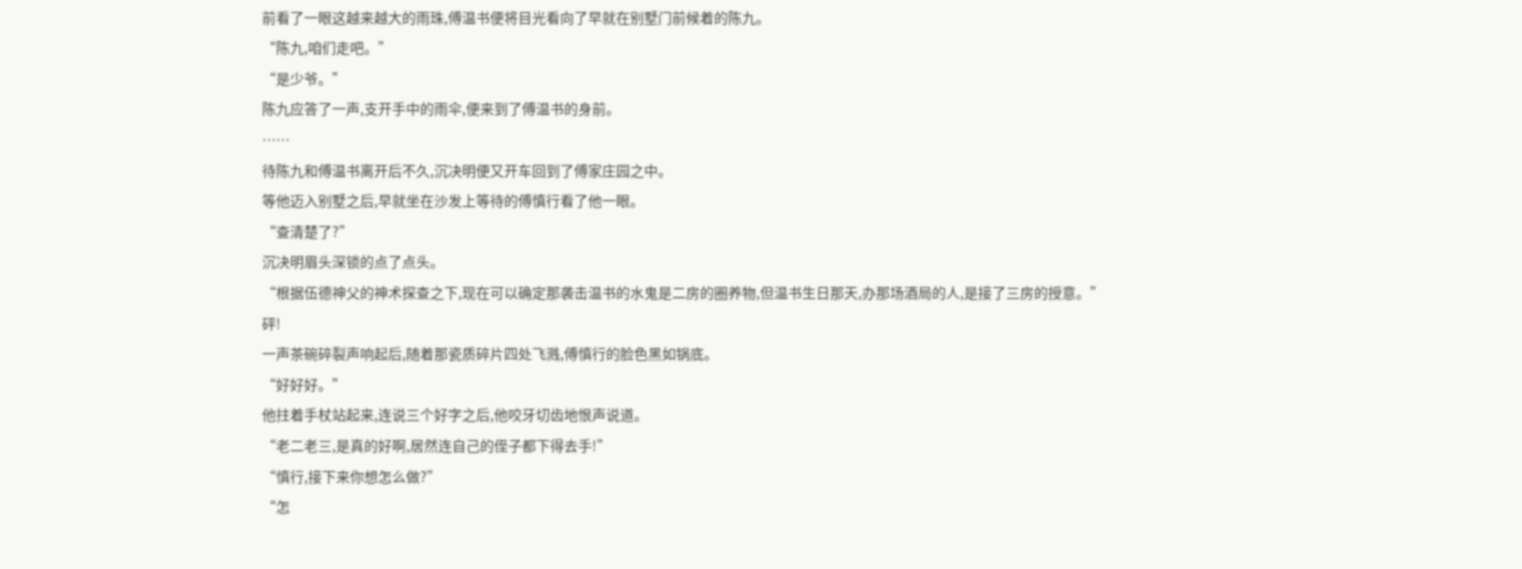前看了一眼这越来越大的雨珠,傅温书便将目光看向了早就在别墅门前候着的陈九。
“陈九,咱们走吧。”
“是少爷。”
陈九应答了一声,支开手中的雨伞,便来到了傅温书的身前。
……
待陈九和傅温书离开后不久,沉决明便又开车回到了傅家庄园之中。
等他迈入别墅之后,早就坐在沙发上等待的傅慎行看了他一眼。
“查清楚了?”
沉决明眉头深锁的点了点头。
“根据伍德神父的神术探查之下,现在可以确定那袭击温书的水鬼是二房的圈养物,但温书生日那天,办那场酒局的人,是接了三房的授意。”
砰!
一声茶碗碎裂声响起后,随着那瓷质碎片四处飞溅,傅慎行的脸色黑如锅底。
“好好好。”
他拄着手杖站起来,连说三个好字之后,他咬牙切齿地恨声说道。
“老二老三,是真的好啊,居然连自己的侄子都下得去手!”
“慎行,接下来你想怎么做?”
“怎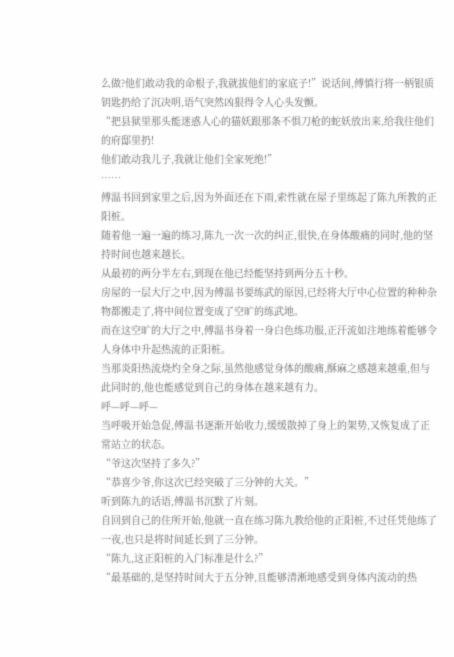么做?他们敢动我的命根子,我就拔他们的家底子!”说话间,傅慎行将一柄银质钥匙扔给了沉决明,语气突然凶狠得令人心头发颤。
“把县狱里那头能迷惑人心的猫妖跟那条不惧刀枪的蛇妖放出来,给我往他们的府邸里扔!
他们敢动我儿子,我就让他们全家死绝!”
……
傅温书回到家里之后,因为外面还在下雨,索性就在屋子里练起了陈九所教的正阳桩。
随着他一遍一遍的练习,陈九一次一次的纠正,很快,在身体酸痛的同时,他的坚持时间也越来越长。
从最初的两分半左右,到现在他已经能坚持到两分五十秒。
房屋的一层大厅之中,因为傅温书要练武的原因,已经将大厅中心位置的种种杂物都搬走了,将中间位置变成了空旷的练武地。
而在这空旷的大厅之中,傅温书身着一身白色练功服,正汗流如注地练着能够令人身体中升起热流的正阳桩。
当那炎阳热流烧灼全身之际,虽然他感觉身体的酸痛,酥麻之感越来越重,但与此同时的,他也能感觉到自己的身体在越来越有力。
呼—呼—呼—
当呼吸开始急促,傅温书逐渐开始收力,缓缓散掉了身上的架势,又恢复成了正常站立的状态。
“爷这次坚持了多久?”
“恭喜少爷,你这次已经突破了三分钟的大关。”
听到陈九的话语,傅温书沉默了片刻。
自回到自己的住所开始,他就一直在练习陈九教给他的正阳桩,不过任凭他练了一夜,也只是将时间延长到了三分钟。
“陈九,这正阳桩的入门标准是什么?”
“最基础的,是坚持时间大于五分钟,且能够清淅地感受到身体内流动的热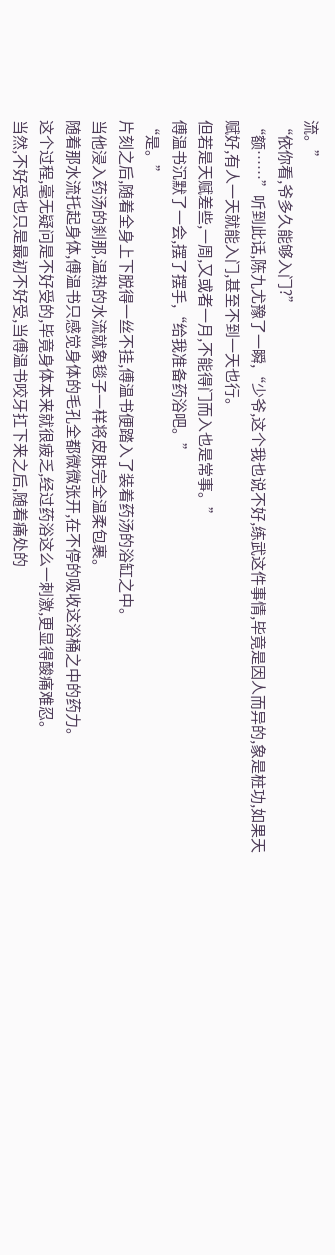流。”
“依你看,爷多久能够入门?”
“额……”听到此话,陈九尤豫了一瞬,“少爷,这个我也说不好,练武这件事情,毕竟是因人而异的,象是桩功,如果天赋好,有人一天就能入门,甚至不到一天也行。
但若是天赋差些,一周,又或者一月,不能得门而入也是常事。”
傅温书沉默了一会,摆了摆手,“给我准备药浴吧。”
“是。”
片刻之后,随着全身上下脱得一丝不挂,傅温书便踏入了装着药汤的浴缸之中。
当他浸入药汤的刹那,温热的水流就象毯子一样将皮肤完全温柔包裹。
随着那水流托起身体,傅温书只感觉身体的毛孔全都微微张开,在不停的吸收这浴桶之中的药力。
这个过程,毫无疑问是不好受的,毕竟身体本来就很疲乏,经过药浴这么一刺激,更显得酸痛难忍。
当然,不好受也只是最初不好受,当傅温书咬牙扛下来之后,随着痛处的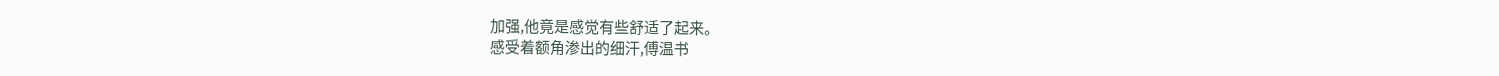加强,他竟是感觉有些舒适了起来。
感受着额角渗出的细汗,傅温书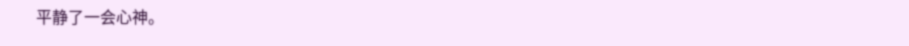平静了一会心神。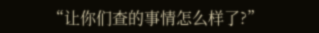“让你们查的事情怎么样了?”